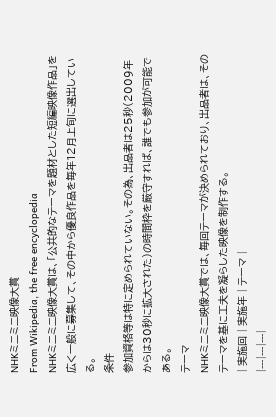NHKミニミニ映像大賞
From Wikipedia, the free encyclopedia
NHKミニミニ映像大賞は、「公共的なテーマを題材とした短編映像作品」を広く一般に募集して、その中から優良作品を毎年12月上旬に選出している。
条件
参加資格等は特に定められていない。その為、出品者は25秒(2009年からは30秒に拡大された)の時間枠を厳守すれば、誰でも参加が可能である。
テーマ
NHKミニミニ映像大賞では、毎回テーマが決められており、出品者は、そのテーマを基に工夫を凝らした映像を制作する。
| 実施回 | 実施年 | テーマ |
|---|---|---|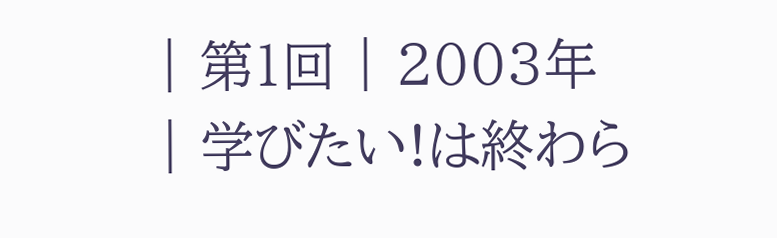| 第1回 | 2003年 | 学びたい!は終わら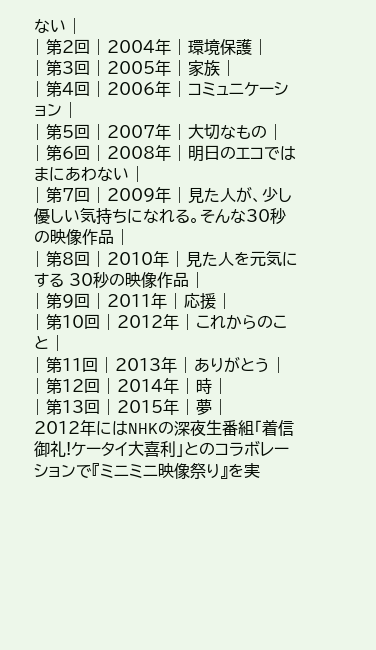ない |
| 第2回 | 2004年 | 環境保護 |
| 第3回 | 2005年 | 家族 |
| 第4回 | 2006年 | コミュニケーション |
| 第5回 | 2007年 | 大切なもの |
| 第6回 | 2008年 | 明日のエコではまにあわない |
| 第7回 | 2009年 | 見た人が、少し優しい気持ちになれる。そんな30秒の映像作品 |
| 第8回 | 2010年 | 見た人を元気にする 30秒の映像作品 |
| 第9回 | 2011年 | 応援 |
| 第10回 | 2012年 | これからのこと |
| 第11回 | 2013年 | ありがとう |
| 第12回 | 2014年 | 時 |
| 第13回 | 2015年 | 夢 |
2012年にはNHKの深夜生番組「着信御礼!ケータイ大喜利」とのコラボレーションで『ミニミニ映像祭り』を実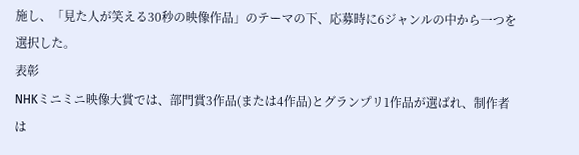施し、「見た人が笑える30秒の映像作品」のテーマの下、応募時に6ジャンルの中から一つを選択した。
表彰
NHKミニミニ映像大賞では、部門賞3作品(または4作品)とグランプリ1作品が選ばれ、制作者は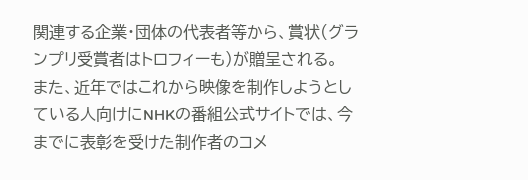関連する企業・団体の代表者等から、賞状(グランプリ受賞者はトロフィーも)が贈呈される。
また、近年ではこれから映像を制作しようとしている人向けにNHKの番組公式サイトでは、今までに表彰を受けた制作者のコメ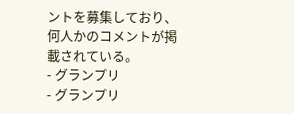ントを募集しており、何人かのコメントが掲載されている。
- グランプリ
- グランプリ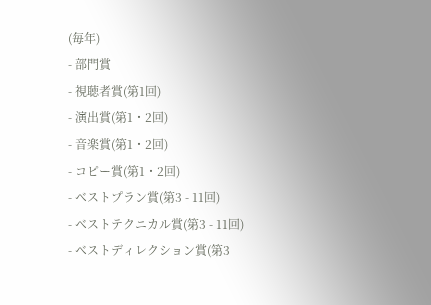(毎年)
- 部門賞
- 視聴者賞(第1回)
- 演出賞(第1・2回)
- 音楽賞(第1・2回)
- コピー賞(第1・2回)
- ベストプラン賞(第3 - 11回)
- ベストテクニカル賞(第3 - 11回)
- ベストディレクション賞(第3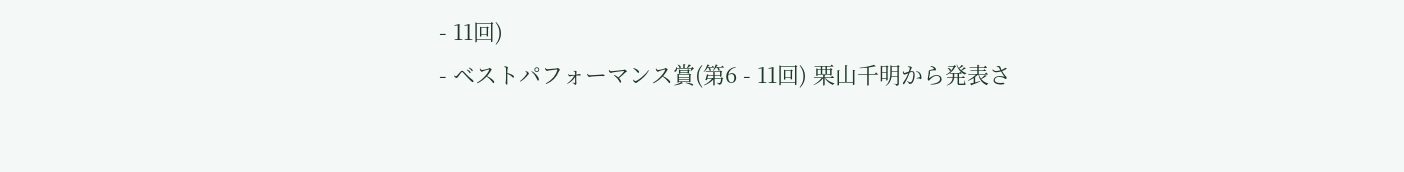- 11回)
- ベストパフォーマンス賞(第6 - 11回) 栗山千明から発表さ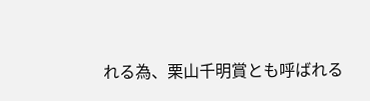れる為、栗山千明賞とも呼ばれる